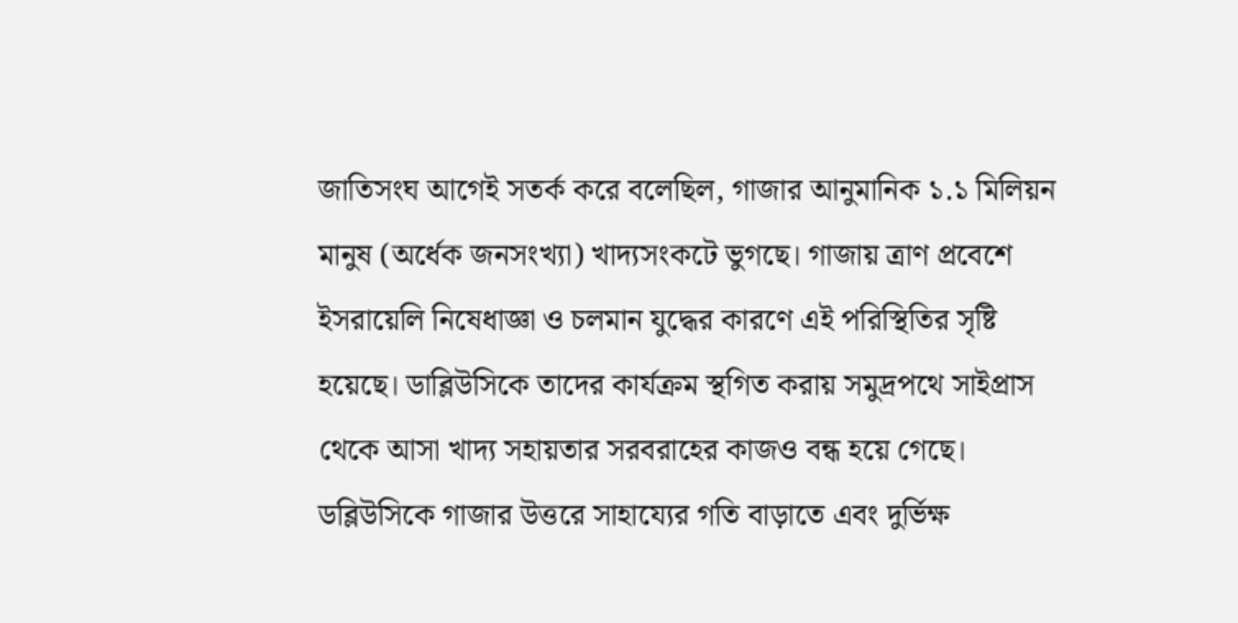জাতিসংঘ আগেই সতর্ক করে বলেছিল, গাজার আনুমানিক ১.১ মিলিয়ন মানুষ (অর্ধেক জনসংখ্যা) খাদ্যসংকটে ভুগছে। গাজায় ত্রাণ প্রবেশে ইসরায়েলি নিষেধাজ্ঞা ও চলমান যুদ্ধের কারণে এই পরিস্থিতির সৃষ্টি হয়েছে। ডাব্লিউসিকে তাদের কার্যক্রম স্থগিত করায় সমুদ্রপথে সাইপ্রাস থেকে আসা খাদ্য সহায়তার সরবরাহের কাজও বন্ধ হয়ে গেছে।
ডব্লিউসিকে গাজার উত্তরে সাহায্যের গতি বাড়াতে এবং দুর্ভিক্ষ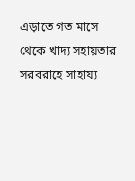এড়াতে গত মাসে থেকে খাদ্য সহায়তার সরবরাহে সাহায্য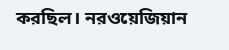করছিল। নরওয়েজিয়ান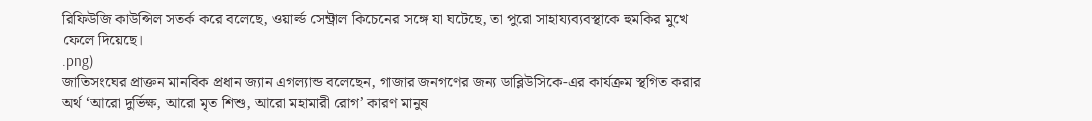রিফিউজি কাউন্সিল সতর্ক করে বলেছে, ওয়ার্ল্ড সেন্ট্রাল কিচেনের সঙ্গে যা ঘটেছে, তা পুরো সাহায্যব্যবস্থাকে হুমকির মুখে ফেলে দিয়েছে।
.png)
জাতিসংঘের প্রাক্তন মানবিক প্রধান জ্যান এগল্যান্ড বলেছেন, গাজার জনগণের জন্য ডাব্লিউসিকে-এর কার্যক্রম স্থগিত করার অর্থ ‘আরো দুর্ভিক্ষ, আরো মৃত শিশু, আরো মহামারী রোগ’ কারণ মানুষ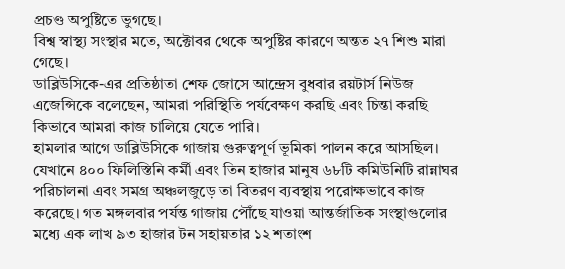প্রচণ্ড অপুষ্টিতে ভুগছে।
বিশ্ব স্বাস্থ্য সংস্থার মতে, অক্টোবর থেকে অপুষ্টির কারণে অন্তত ২৭ শিশু মারা গেছে।
ডাব্লিউসিকে-এর প্রতিষ্ঠাতা শেফ জোসে আন্দ্রেস বুধবার রয়টার্স নিউজ এজেন্সিকে বলেছেন, আমরা পরিস্থিতি পর্যবেক্ষণ করছি এবং চিন্তা করছি কিভাবে আমরা কাজ চালিয়ে যেতে পারি।
হামলার আগে ডাব্লিউসিকে গাজায় গুরুত্বপূর্ণ ভূমিকা পালন করে আসছিল। যেখানে ৪০০ ফিলিস্তিনি কর্মী এবং তিন হাজার মানুষ ৬৮টি কমিউনিটি রান্নাঘর পরিচালনা এবং সমগ্র অঞ্চলজুড়ে তা বিতরণ ব্যবস্থায় পরোক্ষভাবে কাজ করেছে। গত মঙ্গলবার পর্যন্ত গাজায় পৌঁছে যাওয়া আন্তর্জাতিক সংস্থাগুলোর মধ্যে এক লাখ ৯৩ হাজার টন সহায়তার ১২ শতাংশ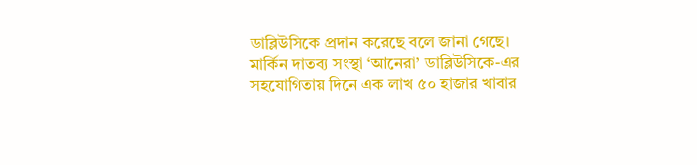ডাব্লিউসিকে প্রদান করেছে বলে জানা গেছে।
মার্কিন দাতব্য সংস্থা ‘আনেরা’ ডাব্লিউসিকে-এর সহযোগিতায় দিনে এক লাখ ৫০ হাজার খাবার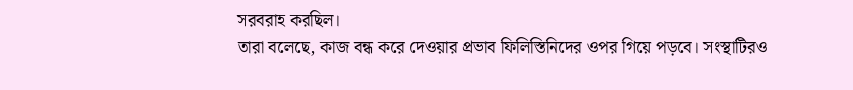সরবরাহ করছিল।
তারা বলেছে, কাজ বন্ধ করে দেওয়ার প্রভাব ফিলিস্তিনিদের ওপর গিয়ে পড়বে। সংস্থাটিরও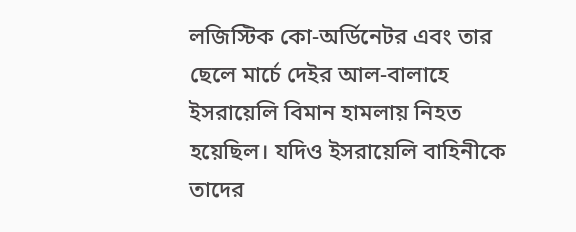লজিস্টিক কো-অর্ডিনেটর এবং তার ছেলে মার্চে দেইর আল-বালাহে ইসরায়েলি বিমান হামলায় নিহত হয়েছিল। যদিও ইসরায়েলি বাহিনীকে তাদের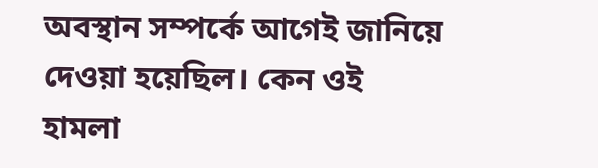অবস্থান সম্পর্কে আগেই জানিয়ে দেওয়া হয়েছিল। কেন ওই হামলা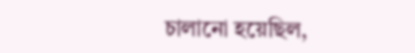চালানো হয়েছিল,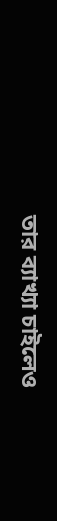তার ব্যাখ্যা চাইলেও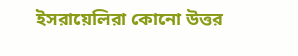ইসরায়েলিরা কোনো উত্তর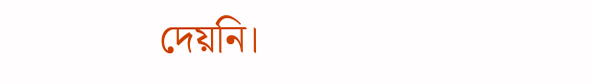দেয়নি।